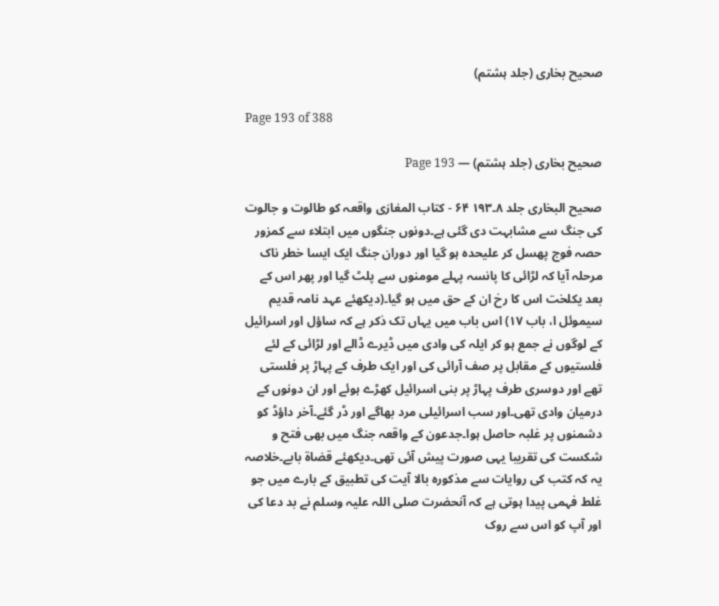صحیح بخاری (جلد ہشتم)

Page 193 of 388

صحیح بخاری (جلد ہشتم) — Page 193

صحیح البخاری جلد ۸۔۱۹۳ ۶۴ - کتاب المغازی واقعہ کو طالوت و جالوت کی جنگ سے مشابہت دی گئی ہے۔دونوں جنگوں میں ابتلاء سے کمزور حصہ فوج پھسل کر علیحدہ ہو گیا اور دوران جنگ ایک ایسا خطر ناک مرحلہ آیا کہ لڑائی کا پانسہ پہلے مومنوں سے پلٹ گیا اور پھر اس کے بعد یکلخت اس کا رخ ان کے حق میں ہو گیا۔(دیکھئے عہد نامہ قدیم سیموئل ا، باب ۱۷) اس باب میں یہاں تک ذکر ہے کہ ساؤل اور اسرائیل کے لوگوں نے جمع ہو کر ایلہ کی وادی میں ڈیرے ڈالے اور لڑائی کے لئے فلستیوں کے مقابل پر صف آرائی کی اور ایک طرف کے پہاڑ پر فلستی تھے اور دوسری طرف پہاڑ پر بنی اسرائیل کھڑے ہوئے اور ان دونوں کے درمیان وادی تھی۔اور سب اسرائیلی مرد بھاگے اور ڈر گئے۔آخر داؤڈ کو دشمنوں پر غلبہ حاصل ہوا۔جدعون کے واقعہ جنگ میں بھی فتح و شکست کی تقریبا یہی صورت پیش آئی تھی۔دیکھئے قضاۃ بابے۔خلاصہ یہ کہ کتب کی روایات سے مذکورہ بالا آیت کی تطبیق کے بارے میں جو غلط فہمی پیدا ہوتی ہے کہ آنحضرت صلی اللہ علیہ وسلم نے بد دعا کی اور آپ کو اس سے روک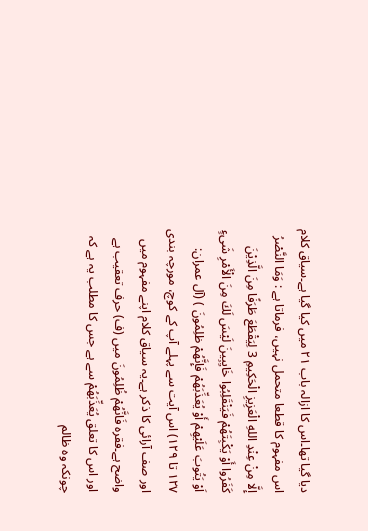دیا گیا تھا۔اس کا ازالہ باب ۲۱ میں کیا گیا ہے۔سیاق کلام اس مفہوم کا قطعا متحمل نہیں، فرماتا ہے : وَمَا النَّصْرُ إِلَّا مِنْ عِنْدِ اللهِ الْعَزِيزِ الْحَكِيمِ 3 لِيَقْطَعَ طَرَفًا مِنَ الَّذِيْنَ كَفَرُوا أَوْ يَكْبِتَهُمْ فَيَنْقَلِبُوا خَايِبِينَ لَيْسَ لَكَ مِنَ الْأَمْرِ شَىءٍ اَوْ يَتُوبَ عَلَيْهِمْ أَوْ يُعَذِّبَهُمْ فَإِنَّهُمْ ظلِمُونَ ) (آل عمران: ۱۲۷ تا ۱۲۹) اس آیت سے پہلے آپ کے کوچ، مورچہ بندی اور صف آرائی کا ذکر ہے۔یہ سیاق کلام اپنے مفہوم میں واضح ہے۔فقرہ فَانَّهُمْ ظُلِمُونَ میں (ف) حرف تعقیب ہے اور اس کا تعلق يُعَذِّبَهُمْ سے ہے جس کا مطلب یہ ہے کہ چونکہ وہ ظالم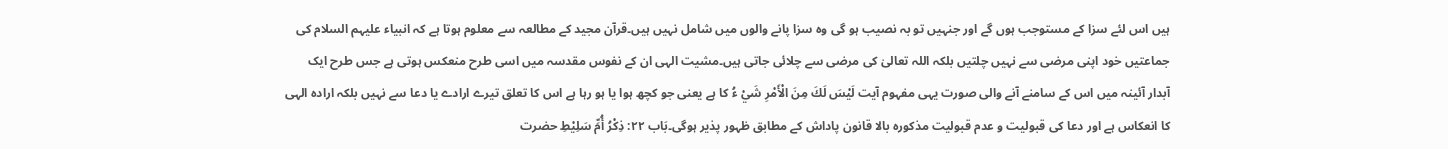ہیں اس لئے سزا کے مستوجب ہوں گے اور جنہیں تو بہ نصیب ہو گی وہ سزا پانے والوں میں شامل نہیں ہیں۔قرآن مجید کے مطالعہ سے معلوم ہوتا ہے کہ انبیاء علیہم السلام کی جماعتیں خود اپنی مرضی سے نہیں چلتیں بلکہ اللہ تعالیٰ کی مرضی سے چلائی جاتی ہیں۔مشیت الہی ان کے نفوس مقدسہ میں اسی طرح منعکس ہوتی ہے جس طرح ایک آبدار آئینہ میں اس کے سامنے آنے والی صورت یہی مفہوم آیت لَيْسَ لَكَ مِنَ الْأَمْرِ شَيْ ءُ کا ہے یعنی جو کچھ ہوا یا ہو رہا ہے اس کا تعلق تیرے ارادے یا دعا سے نہیں بلکہ ارادہ الہی کا انعکاس ہے اور دعا کی قبولیت و عدم قبولیت مذکورہ بالا قانون پاداش کے مطابق ظہور پذیر ہوگی۔بَاب ۲۲: ذِكْرُ أُمِّ سَلِيْطِ حضرت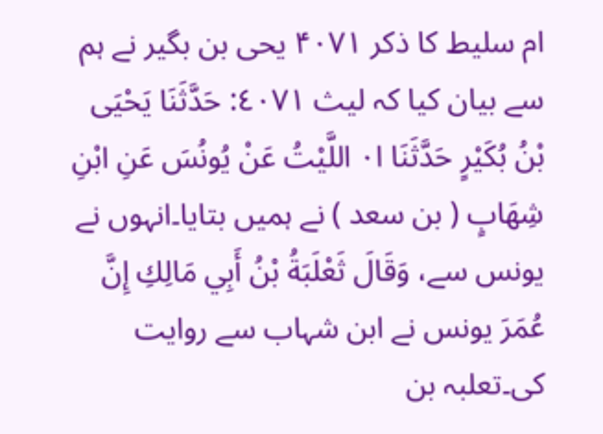ام سلیط کا ذکر ۴۰۷۱ یحی بن بگیر نے ہم سے بیان کیا کہ لیث ٤٠٧١: حَدَّثَنَا يَحْيَى بْنُ بُكَيْرٍ حَدَّثَنَا ا٠ اللَّيْتُ عَنْ يُونُسَ عَنِ ابْنِ شِهَابٍ ( بن سعد ) نے ہمیں بتایا۔انہوں نے یونس سے، وَقَالَ ثَعْلَبَةُ بْنُ أَبِي مَالِكِ إِنَّ عُمَرَ یونس نے ابن شہاب سے روایت کی۔تعلبہ بن